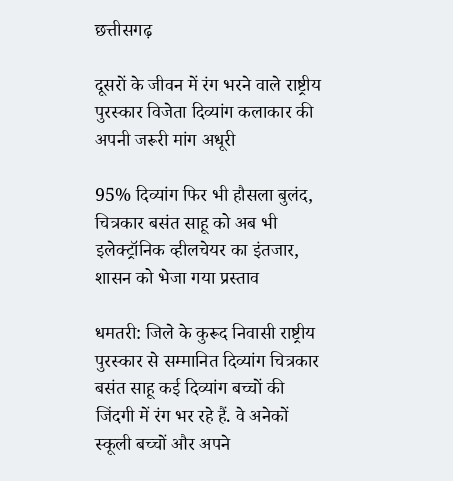छत्तीसगढ़

दूसरों के जीवन में रंग भरने वाले राष्ट्रीय पुरस्कार विजेता दिव्यांग कलाकार की अपनी जरूरी मांग अधूरी

95% दिव्यांग फिर भी हौसला बुलंद, चित्रकार बसंत साहू को अब भी इलेक्ट्रॉनिक व्हीलचेयर का इंतजार, शासन को भेजा गया प्रस्ताव

धमतरी: जिले के कुरूद निवासी राष्ट्रीय पुरस्कार से सम्मानित दिव्यांग चित्रकार बसंत साहू कई दिव्यांग बच्चों की जिंदगी में रंग भर रहे हैं. वे अनेकों स्कूली बच्चों और अपने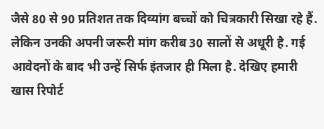जैसे 80 से 90 प्रतिशत तक दिव्यांग बच्चों को चित्रकारी सिखा रहे हैं. लेकिन उनकी अपनी जरूरी मांग करीब 30 सालों से अधूरी है. गई आवेदनों के बाद भी उन्हें सिर्फ इंतजार ही मिला है. देखिए हमारी खास रिपोर्ट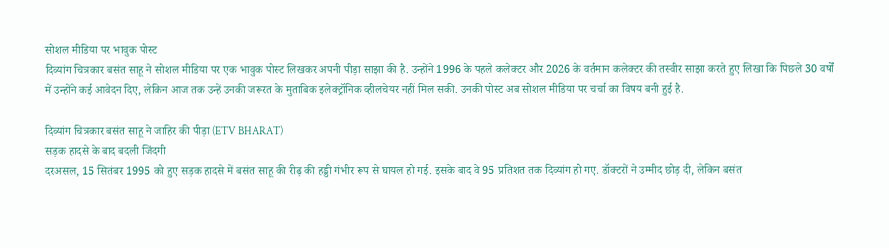सोशल मीडिया पर भावुक पोस्ट
दिव्यांग चित्रकार बसंत साहू ने सोशल मीडिया पर एक भावुक पोस्ट लिखकर अपनी पीड़ा साझा की है. उन्होंने 1996 के पहले कलेक्टर और 2026 के वर्तमान कलेक्टर की तस्वीर साझा करते हुए लिखा कि पिछले 30 वर्षों में उन्होंने कई आवेदन दिए, लेकिन आज तक उन्हें उनकी जरूरत के मुताबिक इलेक्ट्रॉनिक व्हीलचेयर नहीं मिल सकी. उनकी पोस्ट अब सोशल मीडिया पर चर्चा का विषय बनी हुई है.

दिव्यांग चित्रकार बसंत साहू ने जाहिर की पीड़ा (ETV BHARAT)
सड़क हादसे के बाद बदली जिंदगी
दरअसल, 15 सितंबर 1995 को हुए सड़क हादसे में बसंत साहू की रीढ़ की हड्डी गंभीर रूप से घायल हो गई. इसके बाद वे 95 प्रतिशत तक दिव्यांग हो गए. डॉक्टरों ने उम्मीद छोड़ दी, लेकिन बसंत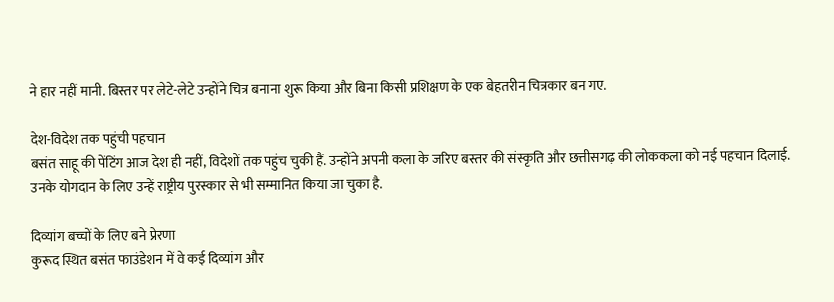ने हार नहीं मानी. बिस्तर पर लेटे-लेटे उन्होंने चित्र बनाना शुरू किया और बिना किसी प्रशिक्षण के एक बेहतरीन चित्रकार बन गए.

देश-विदेश तक पहुंची पहचान
बसंत साहू की पेंटिंग आज देश ही नहीं, विदेशों तक पहुंच चुकी हैं. उन्होंने अपनी कला के जरिए बस्तर की संस्कृति और छत्तीसगढ़ की लोककला को नई पहचान दिलाई. उनके योगदान के लिए उन्हें राष्ट्रीय पुरस्कार से भी सम्मानित किया जा चुका है.

दिव्यांग बच्चों के लिए बने प्रेरणा
कुरूद स्थित बसंत फाउंडेशन में वे कई दिव्यांग और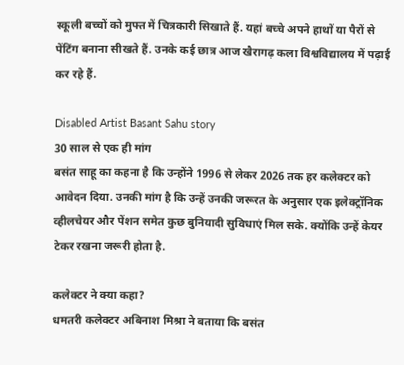स्कूली बच्चों को मुफ्त में चित्रकारी सिखाते हैं. यहां बच्चे अपने हाथों या पैरों से पेंटिंग बनाना सीखते हैं. उनके कई छात्र आज खैरागढ़ कला विश्वविद्यालय में पढ़ाई कर रहे हैं.

Disabled Artist Basant Sahu story
30 साल से एक ही मांग
बसंत साहू का कहना है कि उन्होंने 1996 से लेकर 2026 तक हर कलेक्टर को आवेदन दिया. उनकी मांग है कि उन्हें उनकी जरूरत के अनुसार एक इलेक्ट्रॉनिक व्हीलचेयर और पेंशन समेत कुछ बुनियादी सुविधाएं मिल सके. क्योंकि उन्हें केयर टेकर रखना जरूरी होता है.

कलेक्टर ने क्या कहा?
धमतरी कलेक्टर अबिनाश मिश्रा ने बताया कि बसंत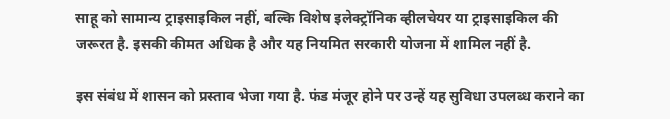साहू को सामान्य ट्राइसाइकिल नहीं, बल्कि विशेष इलेक्ट्रॉनिक व्हीलचेयर या ट्राइसाइकिल की जरूरत है. इसकी कीमत अधिक है और यह नियमित सरकारी योजना में शामिल नहीं है.

इस संबंध में शासन को प्रस्ताव भेजा गया है. फंड मंजूर होने पर उन्हें यह सुविधा उपलब्ध कराने का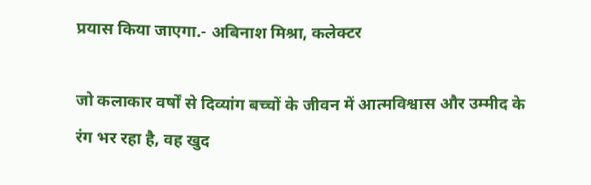प्रयास किया जाएगा.- अबिनाश मिश्रा, कलेक्टर

जो कलाकार वर्षों से दिव्यांग बच्चों के जीवन में आत्मविश्वास और उम्मीद के रंग भर रहा है, वह खुद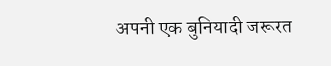अपनी एक बुनियादी जरूरत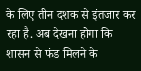के लिए तीन दशक से इंतजार कर रहा है. अब देखना होगा कि शासन से फंड मिलने के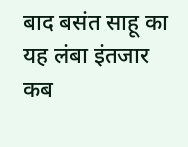बाद बसंत साहू का यह लंबा इंतजार कब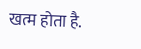खत्म होता है.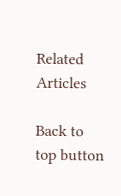Related Articles

Back to top button